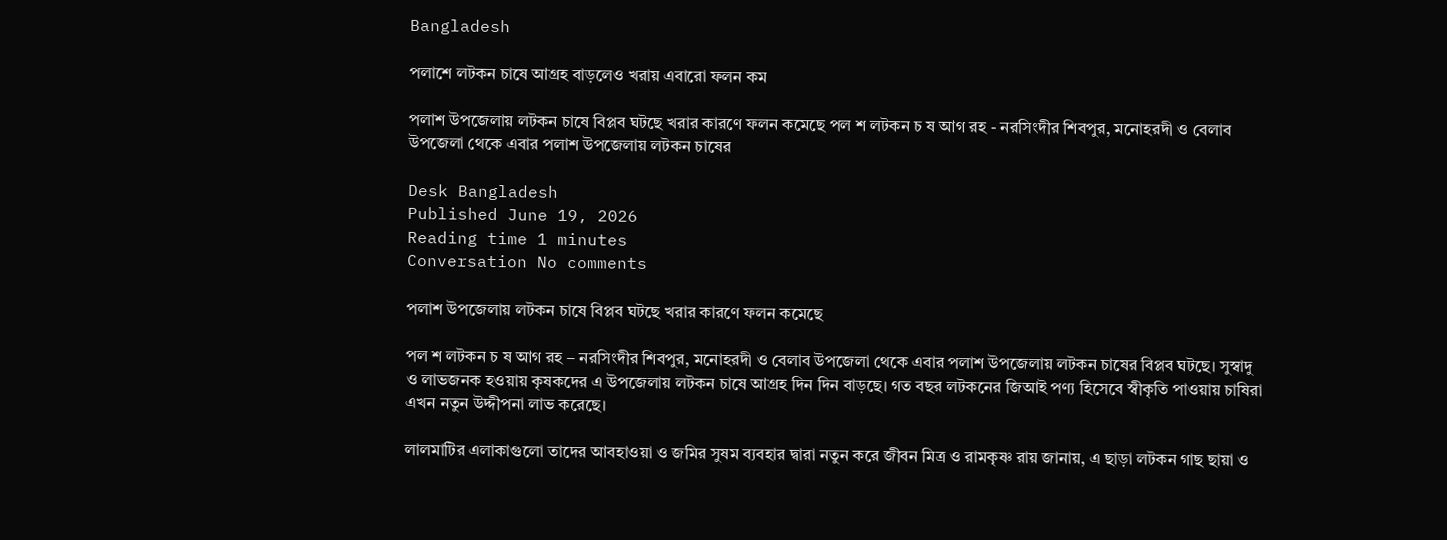Bangladesh

পলাশে লটকন চাষে আগ্রহ বাড়লেও খরায় এবারো ফলন কম

পলাশ উপজেলায় লটকন চাষে বিপ্লব ঘটছে খরার কারণে ফলন কমেছে পল শ লটকন চ ষ আগ রহ - নরসিংদীর শিবপুর, মনোহরদী ও বেলাব উপজেলা থেকে এবার পলাশ উপজেলায় লটকন চাষের

Desk Bangladesh
Published June 19, 2026
Reading time 1 minutes
Conversation No comments

পলাশ উপজেলায় লটকন চাষে বিপ্লব ঘটছে খরার কারণে ফলন কমেছে

পল শ লটকন চ ষ আগ রহ – নরসিংদীর শিবপুর, মনোহরদী ও বেলাব উপজেলা থেকে এবার পলাশ উপজেলায় লটকন চাষের বিপ্লব ঘটছে। সুস্বাদু ও লাভজনক হওয়ায় কৃষকদের এ উপজেলায় লটকন চাষে আগ্রহ দিন দিন বাড়ছে। গত বছর লটকনের জিআই পণ্য হিসেবে স্বীকৃতি পাওয়ায় চাষিরা এখন নতুন উদ্দীপনা লাভ করেছে।

লালমাটির এলাকাগুলো তাদের আবহাওয়া ও জমির সুষম ব্যবহার দ্বারা নতুন করে জীবন মিত্র ও রামকৃষ্ণ রায় জানায়, এ ছাড়া লটকন গাছ ছায়া ও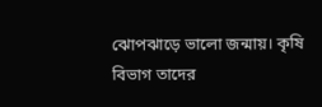ঝোপঝাড়ে ভালো জন্মায়। কৃষি বিভাগ তাদের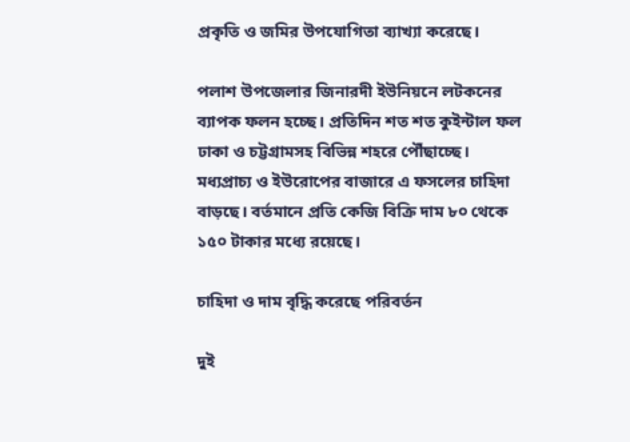প্রকৃতি ও জমির উপযোগিতা ব্যাখ্যা করেছে।

পলাশ উপজেলার জিনারদী ইউনিয়নে লটকনের ব্যাপক ফলন হচ্ছে। প্রতিদিন শত শত কুইন্টাল ফল ঢাকা ও চট্টগ্রামসহ বিভিন্ন শহরে পৌঁছাচ্ছে। মধ্যপ্রাচ্য ও ইউরোপের বাজারে এ ফসলের চাহিদা বাড়ছে। বর্তমানে প্রতি কেজি বিক্রি দাম ৮০ থেকে ১৫০ টাকার মধ্যে রয়েছে।

চাহিদা ও দাম বৃদ্ধি করেছে পরিবর্তন

দুই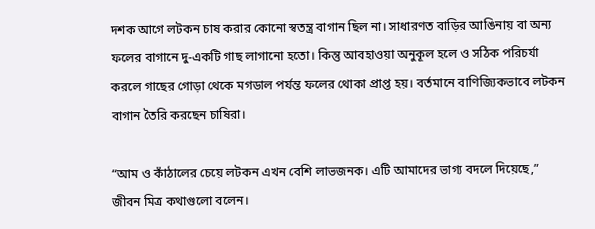দশক আগে লটকন চাষ করার কোনো স্বতন্ত্র বাগান ছিল না। সাধারণত বাড়ির আঙিনায় বা অন্য ফলের বাগানে দু-একটি গাছ লাগানো হতো। কিন্তু আবহাওয়া অনুকূল হলে ও সঠিক পরিচর্যা করলে গাছের গোড়া থেকে মগডাল পর্যন্ত ফলের থোকা প্রাপ্ত হয়। বর্তমানে বাণিজ্যিকভাবে লটকন বাগান তৈরি করছেন চাষিরা।

“আম ও কাঁঠালের চেয়ে লটকন এখন বেশি লাভজনক। এটি আমাদের ভাগ্য বদলে দিয়েছে,” জীবন মিত্র কথাগুলো বলেন।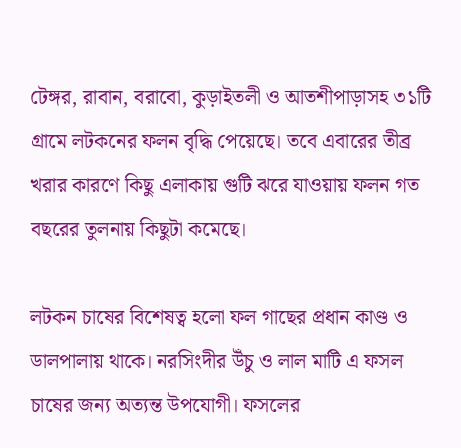টেঙ্গর, রাবান, বরাবো, কুড়াইতলী ও আতশীপাড়াসহ ৩১টি গ্রামে লটকনের ফলন বৃদ্ধি পেয়েছে। তবে এবারের তীব্র খরার কারণে কিছু এলাকায় গুটি ঝরে যাওয়ায় ফলন গত বছরের তুলনায় কিছুটা কমেছে।

লটকন চাষের বিশেষত্ব হলো ফল গাছের প্রধান কাণ্ড ও ডালপালায় থাকে। নরসিংদীর উঁচু ও লাল মাটি এ ফসল চাষের জন্য অত্যন্ত উপযোগী। ফসলের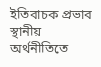ইতিবাচক প্রভাব স্থানীয় অর্থনীতিতে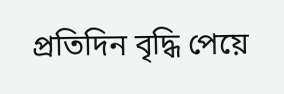প্রতিদিন বৃদ্ধি পেয়ে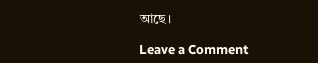আছে।

Leave a Comment